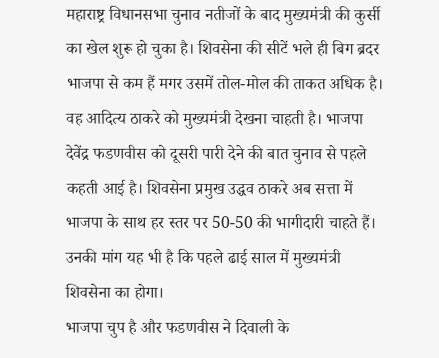महाराष्ट्र विधानसभा चुनाव नतीजों के बाद मुख्यमंत्री की कुर्सी का खेल शुरू हो चुका है। शिवसेना की सीटें भले ही बिग ब्रदर भाजपा से कम हैं मगर उसमें तोल-मोल की ताकत अधिक है। वह आदित्य ठाकरे को मुख्यमंत्री देखना चाहती है। भाजपा देवेंद्र फडणवीस को दूसरी पारी देने की बात चुनाव से पहले कहती आई है। शिवसेना प्रमुख उद्धव ठाकरे अब सत्ता में भाजपा के साथ हर स्तर पर 50-50 की भागीदारी चाहते हैं। उनकी मांग यह भी है कि पहले ढाई साल में मुख्यमंत्री शिवसेना का होगा।
भाजपा चुप है और फडणवीस ने दिवाली के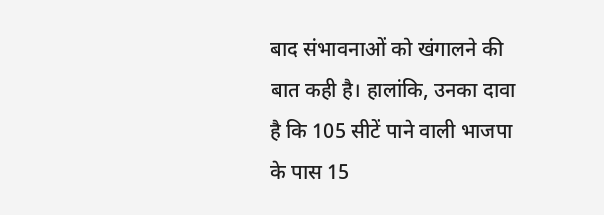बाद संभावनाओं को खंगालने की बात कही है। हालांकि, उनका दावा है कि 105 सीटें पाने वाली भाजपा के पास 15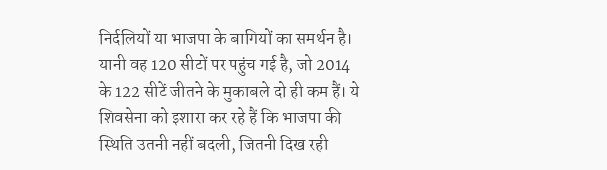निर्दलियों या भाजपा के बागियों का समर्थन है। यानी वह 120 सीटों पर पहुंच गई है, जो 2014 के 122 सीटें जीतने के मुकाबले दो ही कम हैं। ये शिवसेना को इशारा कर रहे हैं कि भाजपा की स्थिति उतनी नहीं बदली, जितनी दिख रही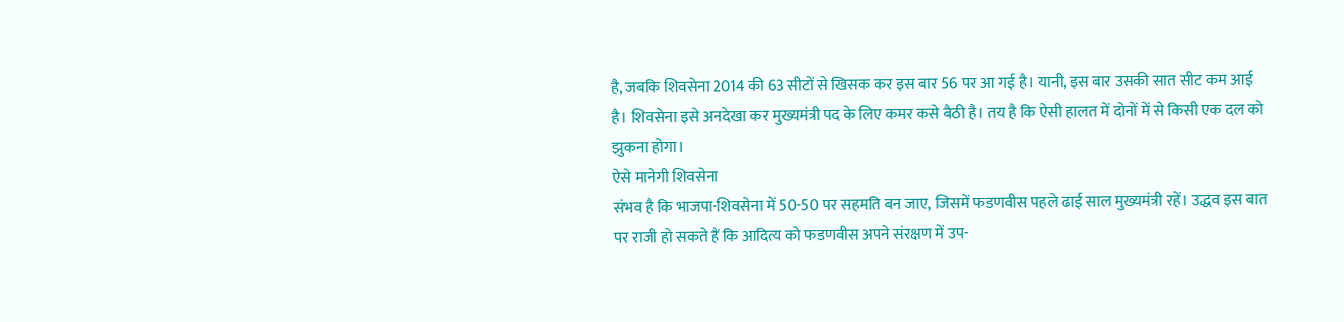है, जबकि शिवसेना 2014 की 63 सीटों से खिसक कर इस बार 56 पर आ गई है। यानी, इस बार उसकी सात सीट कम आई है। शिवसेना इसे अनदेखा कर मुख्यमंत्री पद के लिए कमर कसे बैठी है। तय है कि ऐसी हालत में दोनों में से किसी एक दल को झुकना होगा।
ऐसे मानेगी शिवसेना
संभव है कि भाजपा-शिवसेना में 50-50 पर सहमति बन जाए, जिसमें फडणवीस पहले ढाई साल मुख्यमंत्री रहें। उद्धव इस बात पर राजी हो सकते हैं कि आदित्य को फडणवीस अपने संरक्षण में उप-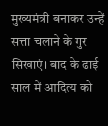मुख्यमंत्री बनाकर उन्हें सत्ता चलाने के गुर सिखाएं। बाद के ढाई साल में आदित्य को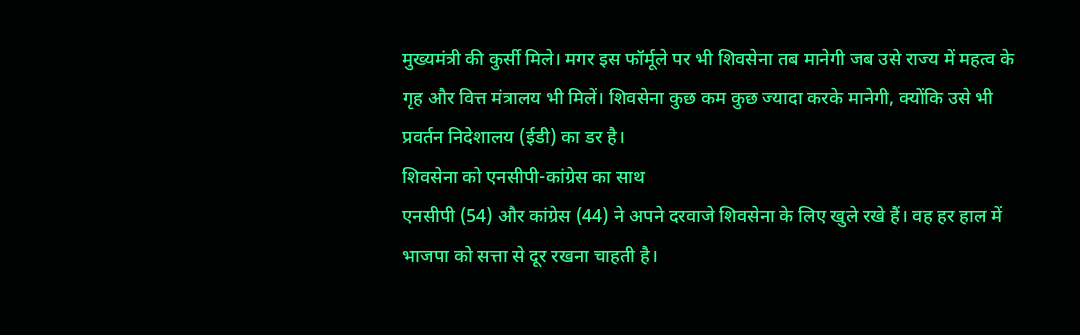मुख्यमंत्री की कुर्सी मिले। मगर इस फॉर्मूले पर भी शिवसेना तब मानेगी जब उसे राज्य में महत्व के गृह और वित्त मंत्रालय भी मिलें। शिवसेना कुछ कम कुछ ज्यादा करके मानेगी, क्योंकि उसे भी प्रवर्तन निदेशालय (ईडी) का डर है।
शिवसेना को एनसीपी-कांग्रेस का साथ
एनसीपी (54) और कांग्रेस (44) ने अपने दरवाजे शिवसेना के लिए खुले रखे हैं। वह हर हाल में भाजपा को सत्ता से दूर रखना चाहती है।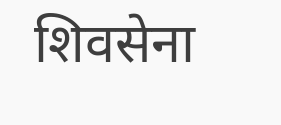शिवसेना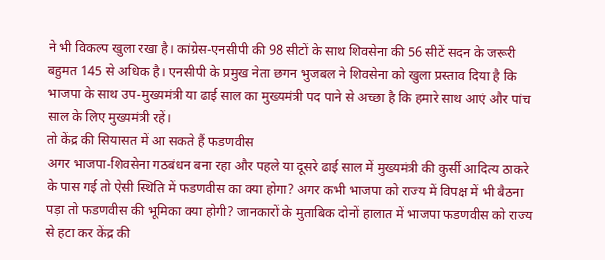ने भी विकल्प खुला रखा है। कांग्रेस-एनसीपी की 98 सीटों के साथ शिवसेना की 56 सीटें सदन के जरूरी बहुमत 145 से अधिक है। एनसीपी के प्रमुख नेता छगन भुजबल ने शिवसेना को खुला प्रस्ताव दिया है कि भाजपा के साथ उप-मुख्यमंत्री या ढाई साल का मुख्यमंत्री पद पाने से अच्छा है कि हमारे साथ आएं और पांच साल के लिए मुख्यमंत्री रहें।
तो केंद्र की सियासत में आ सकते हैं फडणवीस
अगर भाजपा-शिवसेना गठबंधन बना रहा और पहले या दूसरे ढाई साल में मुख्यमंत्री की कुर्सी आदित्य ठाकरे के पास गई तो ऐसी स्थिति में फडणवीस का क्या होगा? अगर कभी भाजपा को राज्य में विपक्ष में भी बैठना पड़ा तो फडणवीस की भूमिका क्या होगी? जानकारों के मुताबिक दोनों हालात में भाजपा फडणवीस को राज्य से हटा कर केंद्र की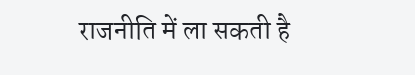राजनीति में ला सकती है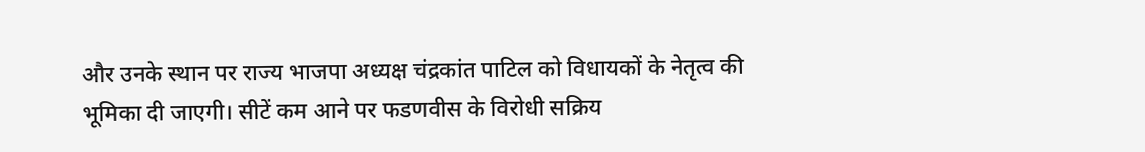और उनके स्थान पर राज्य भाजपा अध्यक्ष चंद्रकांत पाटिल को विधायकों के नेतृत्व की भूमिका दी जाएगी। सीटें कम आने पर फडणवीस के विरोधी सक्रिय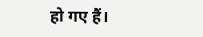हो गए हैं।